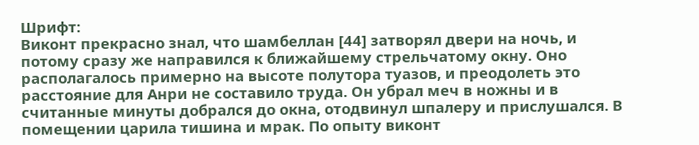Шрифт:
Виконт прекрасно знал, что шамбеллан [44] затворял двери на ночь, и потому сразу же направился к ближайшему стрельчатому окну. Оно располагалось примерно на высоте полутора туазов, и преодолеть это расстояние для Анри не составило труда. Он убрал меч в ножны и в считанные минуты добрался до окна, отодвинул шпалеру и прислушался. В помещении царила тишина и мрак. По опыту виконт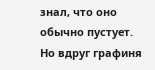знал, что оно обычно пустует. Но вдруг графиня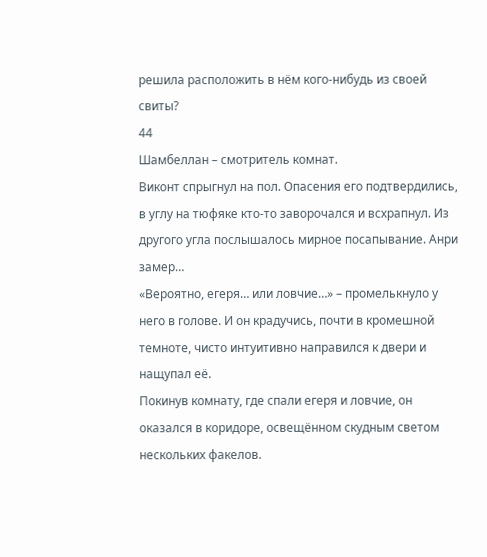решила расположить в нём кого-нибудь из своей свиты?
44
Шамбеллан – смотритель комнат.
Виконт спрыгнул на пол. Опасения его подтвердились, в углу на тюфяке кто-то заворочался и всхрапнул. Из другого угла послышалось мирное посапывание. Анри замер…
«Вероятно, егеря… или ловчие…» – промелькнуло у него в голове. И он крадучись, почти в кромешной темноте, чисто интуитивно направился к двери и нащупал её.
Покинув комнату, где спали егеря и ловчие, он оказался в коридоре, освещённом скудным светом нескольких факелов.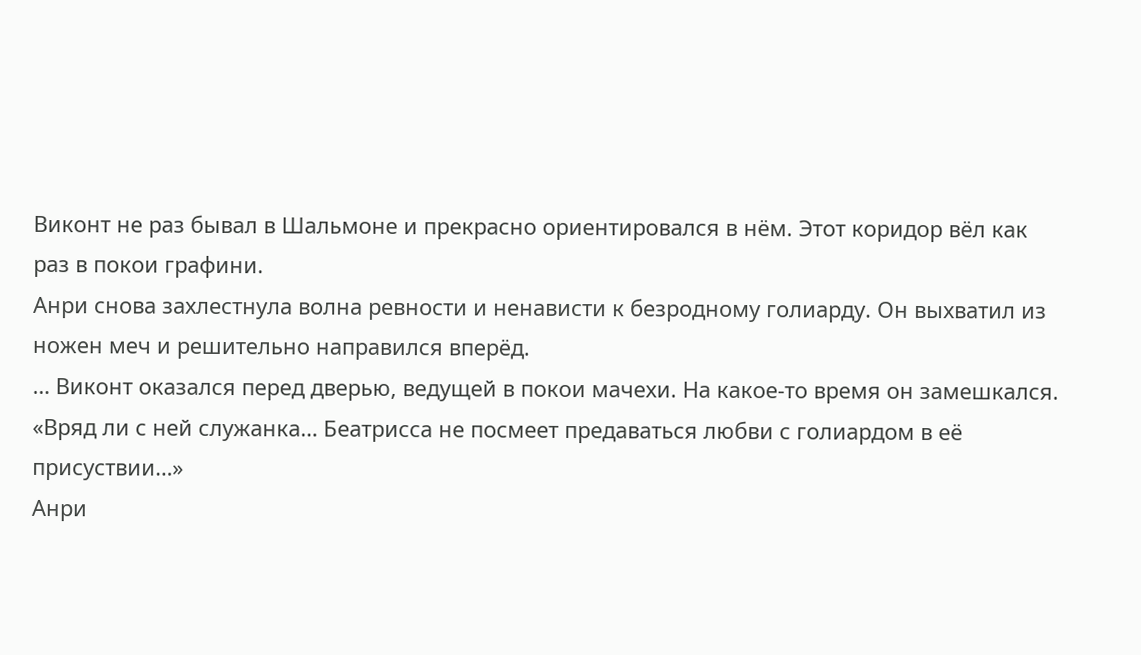Виконт не раз бывал в Шальмоне и прекрасно ориентировался в нём. Этот коридор вёл как раз в покои графини.
Анри снова захлестнула волна ревности и ненависти к безродному голиарду. Он выхватил из ножен меч и решительно направился вперёд.
… Виконт оказался перед дверью, ведущей в покои мачехи. На какое-то время он замешкался. «Вряд ли с ней служанка… Беатрисса не посмеет предаваться любви с голиардом в её присуствии…»
Анри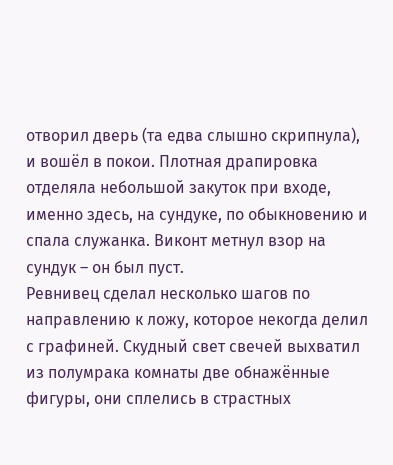отворил дверь (та едва слышно скрипнула), и вошёл в покои. Плотная драпировка отделяла небольшой закуток при входе, именно здесь, на сундуке, по обыкновению и спала служанка. Виконт метнул взор на сундук – он был пуст.
Ревнивец сделал несколько шагов по направлению к ложу, которое некогда делил с графиней. Скудный свет свечей выхватил из полумрака комнаты две обнажённые фигуры, они сплелись в страстных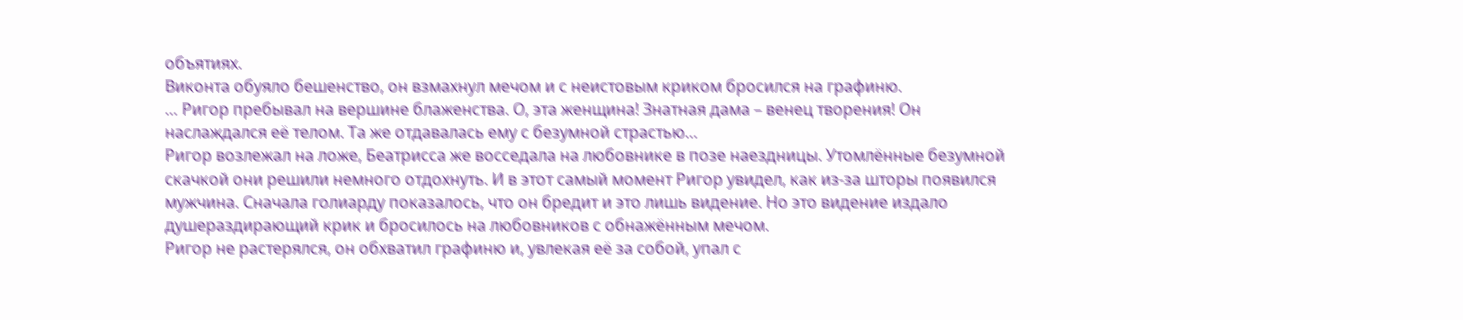объятиях.
Виконта обуяло бешенство, он взмахнул мечом и с неистовым криком бросился на графиню.
… Ригор пребывал на вершине блаженства. О, эта женщина! Знатная дама – венец творения! Он наслаждался её телом. Та же отдавалась ему с безумной страстью…
Ригор возлежал на ложе, Беатрисса же восседала на любовнике в позе наездницы. Утомлённые безумной скачкой они решили немного отдохнуть. И в этот самый момент Ригор увидел, как из-за шторы появился мужчина. Сначала голиарду показалось, что он бредит и это лишь видение. Но это видение издало душераздирающий крик и бросилось на любовников с обнажённым мечом.
Ригор не растерялся, он обхватил графиню и, увлекая её за собой, упал с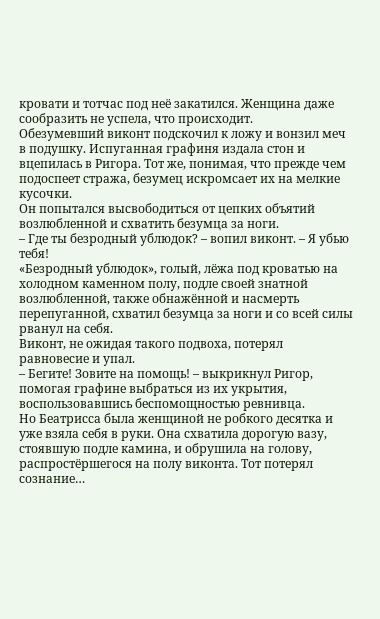кровати и тотчас под неё закатился. Женщина даже сообразить не успела, что происходит.
Обезумевший виконт подскочил к ложу и вонзил меч в подушку. Испуганная графиня издала стон и вцепилась в Ригора. Тот же, понимая, что прежде чем подоспеет стража, безумец искромсает их на мелкие кусочки.
Он попытался высвободиться от цепких объятий возлюбленной и схватить безумца за ноги.
– Где ты безродный ублюдок? – вопил виконт. – Я убью тебя!
«Безродный ублюдок», голый, лёжа под кроватью на холодном каменном полу, подле своей знатной возлюбленной, также обнажённой и насмерть перепуганной, схватил безумца за ноги и со всей силы рванул на себя.
Виконт, не ожидая такого подвоха, потерял равновесие и упал.
– Бегите! Зовите на помощь! – выкрикнул Ригор, помогая графине выбраться из их укрытия, воспользовавшись беспомощностью ревнивца.
Но Беатрисса была женщиной не робкого десятка и уже взяла себя в руки. Она схватила дорогую вазу, стоявшую подле камина, и обрушила на голову, распростёршегося на полу виконта. Тот потерял сознание…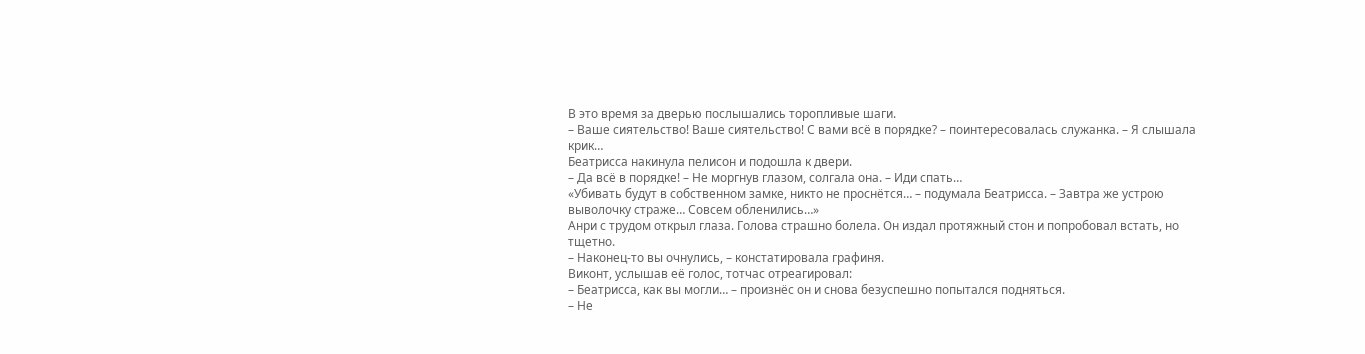В это время за дверью послышались торопливые шаги.
– Ваше сиятельство! Ваше сиятельство! С вами всё в порядке? – поинтересовалась служанка. – Я слышала крик…
Беатрисса накинула пелисон и подошла к двери.
– Да всё в порядке! – Не моргнув глазом, солгала она. – Иди спать…
«Убивать будут в собственном замке, никто не проснётся… – подумала Беатрисса. – Завтра же устрою выволочку страже… Совсем обленились…»
Анри с трудом открыл глаза. Голова страшно болела. Он издал протяжный стон и попробовал встать, но тщетно.
– Наконец-то вы очнулись, – констатировала графиня.
Виконт, услышав её голос, тотчас отреагировал:
– Беатрисса, как вы могли… – произнёс он и снова безуспешно попытался подняться.
– Не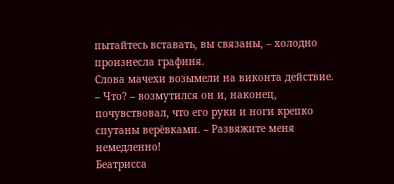пытайтесь вставать, вы связаны, – холодно произнесла графиня.
Слова мачехи возымели на виконта действие.
– Что? – возмутился он и, наконец, почувствовал, что его руки и ноги крепко спутаны верёвками. – Развяжите меня немедленно!
Беатрисса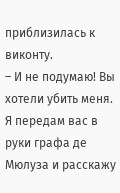приблизилась к виконту.
– И не подумаю! Вы хотели убить меня. Я передам вас в руки графа де Мюлуза и расскажу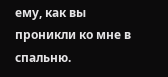ему, как вы проникли ко мне в спальню.